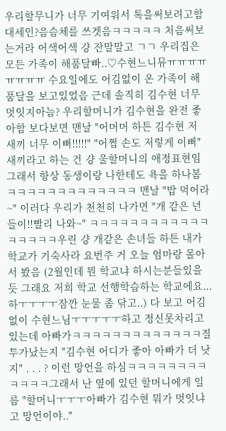우리할무니가 너무 기여워서 톡을써보려고함 대세인?음슴체를 쓰겟음ㅋㅋㅋㅋㅋ 처음써보는거라 어색어색 걍 잔말말고 ㄱㄱ 우리집은 모든 가족이 해품달빠..♡수현느니뮤ㅠㅠㅠㅠㅠㅠㅠㅠ 수요일에도 어김없이 온 가족이 해품달을 보고있었음 근데 솔직히 김수현 너무 멋잇지아늠? 우리할머니가 김수현을 완전 좋아함 보다보면 맨날 "어머머 하튼 김수현 저 새끼 너무 이뻐!!!!!" "어쩜 손도 저렇게 이뻐" 새끼라고 하는 건 걍 울할머니의 애정표현임 그래서 항상 동생이랑 나한테도 욕을 하나봄ㅋㅋㅋㅋㅋㅋㅋㅋㅋㅋㅋㅋㅋ 맨날 "밥 먹어라~" 이러다 우리가 천천히 나가면 "개 같은 년들이!!빨리 나와~" ㅋㅋㅋㅋㅋㅋㅋㅋㅋㅋㅋㅋㅋㅋㅋㅋㅋ우린 걍 개같은 손녀들 하튼 내가 학교가 기숙사라 요번주 거 오늘 엄마랑 몰아서 봤음 (2월인데 뭔 학교냐 하시는분들있을 듯 그래요 저희 학교 선행학습하는 학교에요...하ㅜㅜㅜㅜ잠깐 눈물 좀 닦고..) 다 보고 어김없이 수현느님ㅜㅜㅜㅜㅜ하고 정신못차리고 있는데 아빠가ㅋㅋㅋㅋㅋㅋㅋㅋㅋㅋㅋㅋㅋ질투가났는지 "김수현 어디가 좋아 아빠가 더 낫지" . . . ? 이런 망언을 하심ㅋㅋㅋㅋㅋㅋㅋㅋㅋㅋㅋㅋ그래서 난 옆에 있던 할머니에게 일름 "할머니ㅜㅜㅜ아빠가 김수현 뭐가 멋잇냐고 망언이야.."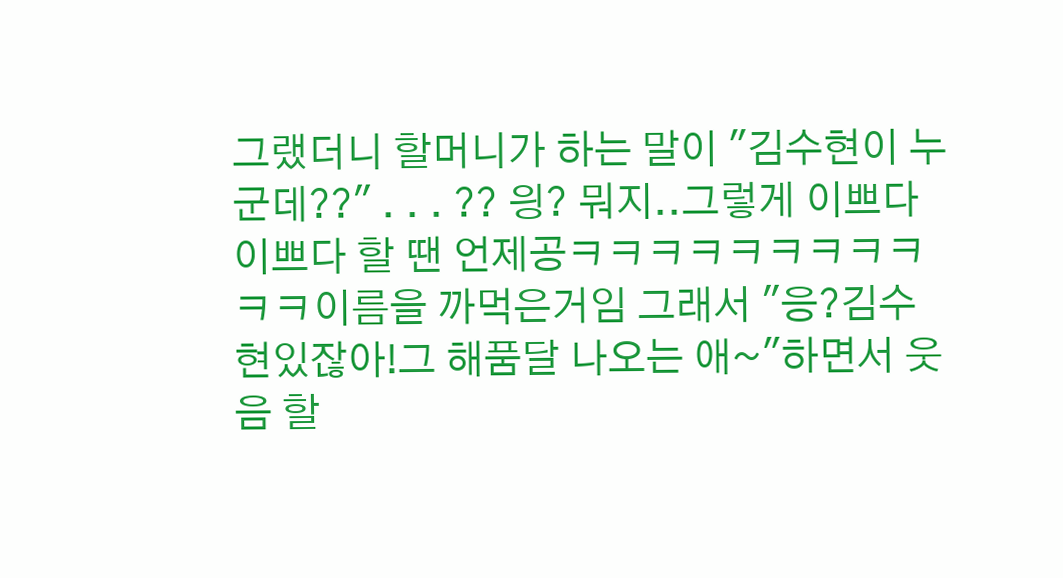그랬더니 할머니가 하는 말이 "김수현이 누군데??" . . . ?? 읭? 뭐지..그렇게 이쁘다 이쁘다 할 땐 언제공ㅋㅋㅋㅋㅋㅋㅋㅋㅋㅋㅋ이름을 까먹은거임 그래서 "응?김수현있잖아!그 해품달 나오는 애~"하면서 웃음 할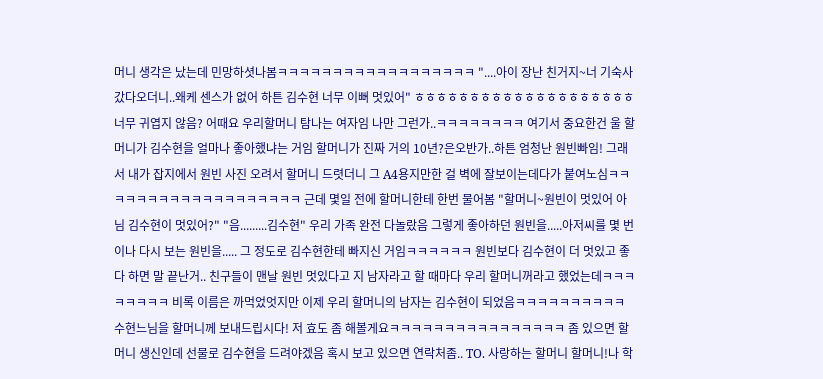머니 생각은 났는데 민망하셧나봄ㅋㅋㅋㅋㅋㅋㅋㅋㅋㅋㅋㅋㅋㅋㅋㅋㅋㅋ "....아이 장난 친거지~너 기숙사 갔다오더니..왜케 센스가 없어 하튼 김수현 너무 이뻐 멋있어" ㅎㅎㅎㅎㅎㅎㅎㅎㅎㅎㅎㅎㅎㅎㅎㅎㅎㅎㅎㅎ너무 귀엽지 않음? 어때요 우리할머니 탐나는 여자임 나만 그런가..ㅋㅋㅋㅋㅋㅋㅋㅋ 여기서 중요한건 울 할머니가 김수현을 얼마나 좋아했냐는 거임 할머니가 진짜 거의 10년?은오반가..하튼 엄청난 원빈빠임! 그래서 내가 잡지에서 원빈 사진 오려서 할머니 드렷더니 그 A4용지만한 걸 벽에 잘보이는데다가 붙여노심ㅋㅋㅋㅋㅋㅋㅋㅋㅋㅋㅋㅋㅋㅋㅋㅋㅋㅋㅋ 근데 몇일 전에 할머니한테 한번 물어봄 "할머니~원빈이 멋있어 아님 김수현이 멋있어?" "음.........김수현" 우리 가족 완전 다놀랐음 그렇게 좋아하던 원빈을.....아저씨를 몇 번이나 다시 보는 원빈을..... 그 정도로 김수현한테 빠지신 거임ㅋㅋㅋㅋㅋㅋ 원빈보다 김수현이 더 멋있고 좋다 하면 말 끝난거.. 친구들이 맨날 원빈 멋있다고 지 남자라고 할 때마다 우리 할머니꺼라고 했었는데ㅋㅋㅋㅋㅋㅋㅋㅋ 비록 이름은 까먹었엇지만 이제 우리 할머니의 남자는 김수현이 되었음ㅋㅋㅋㅋㅋㅋㅋㅋㅋㅋ 수현느님을 할머니께 보내드립시다! 저 효도 좀 해볼게요ㅋㅋㅋㅋㅋㅋㅋㅋㅋㅋㅋㅋㅋㅋㅋㅋ 좀 있으면 할머니 생신인데 선물로 김수현을 드려야겠음 혹시 보고 있으면 연락처좀.. TO. 사랑하는 할머니 할머니!나 학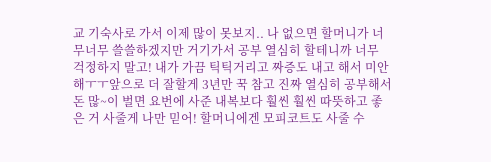교 기숙사로 가서 이제 많이 못보지.. 나 없으면 할머니가 너무너무 쓸쓸하겠지만 거기가서 공부 열심히 할테니까 너무 걱정하지 말고! 내가 가끔 틱틱거리고 짜증도 내고 해서 미안해ㅜㅜ앞으로 더 잘할게 3년만 꾹 참고 진짜 열심히 공부해서 돈 많~이 벌면 요번에 사준 내복보다 훨씬 훨씬 따뜻하고 좋은 거 사줄게 나만 믿어! 할머니에겐 모피코트도 사줄 수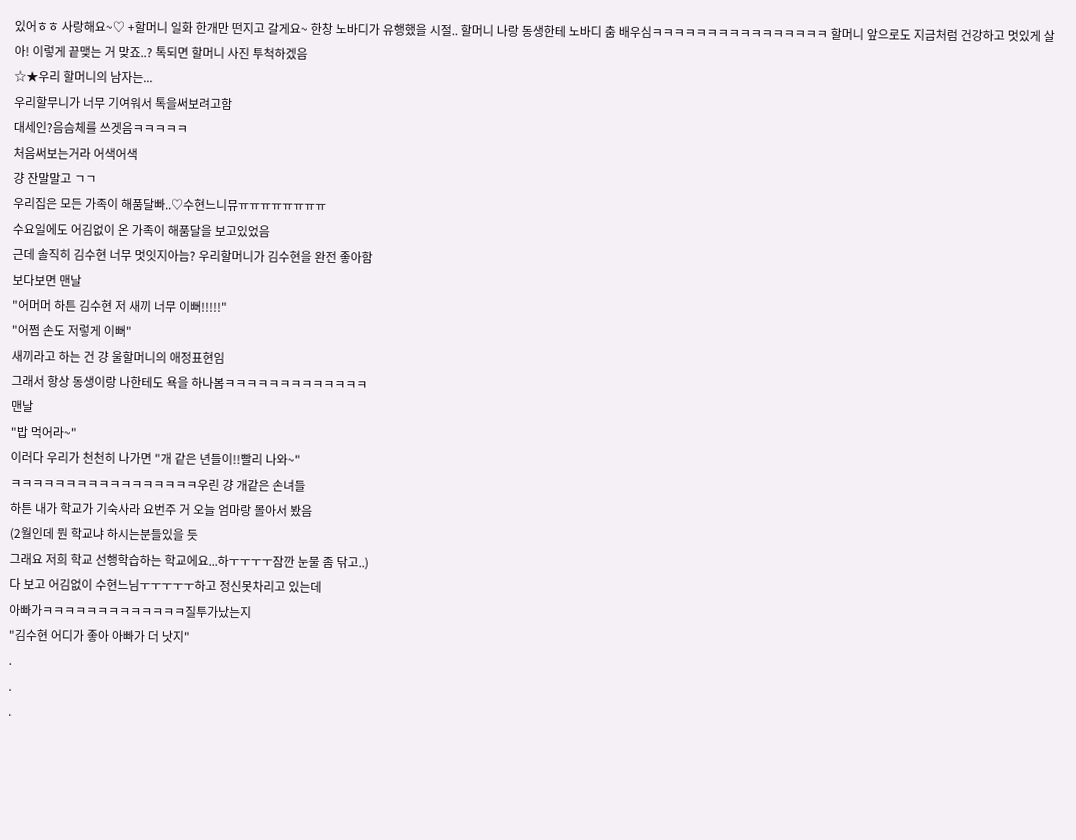있어ㅎㅎ 사랑해요~♡ +할머니 일화 한개만 떤지고 갈게요~ 한창 노바디가 유행했을 시절.. 할머니 나랑 동생한테 노바디 춤 배우심ㅋㅋㅋㅋㅋㅋㅋㅋㅋㅋㅋㅋㅋㅋㅋㅋ 할머니 앞으로도 지금처럼 건강하고 멋있게 살아! 이렇게 끝맺는 거 맞죠..? 톡되면 할머니 사진 투척하겠음
☆★우리 할머니의 남자는...
우리할무니가 너무 기여워서 톡을써보려고함
대세인?음슴체를 쓰겟음ㅋㅋㅋㅋㅋ
처음써보는거라 어색어색
걍 잔말말고 ㄱㄱ
우리집은 모든 가족이 해품달빠..♡수현느니뮤ㅠㅠㅠㅠㅠㅠㅠㅠ
수요일에도 어김없이 온 가족이 해품달을 보고있었음
근데 솔직히 김수현 너무 멋잇지아늠? 우리할머니가 김수현을 완전 좋아함
보다보면 맨날
"어머머 하튼 김수현 저 새끼 너무 이뻐!!!!!"
"어쩜 손도 저렇게 이뻐"
새끼라고 하는 건 걍 울할머니의 애정표현임
그래서 항상 동생이랑 나한테도 욕을 하나봄ㅋㅋㅋㅋㅋㅋㅋㅋㅋㅋㅋㅋㅋ
맨날
"밥 먹어라~"
이러다 우리가 천천히 나가면 "개 같은 년들이!!빨리 나와~"
ㅋㅋㅋㅋㅋㅋㅋㅋㅋㅋㅋㅋㅋㅋㅋㅋㅋ우린 걍 개같은 손녀들
하튼 내가 학교가 기숙사라 요번주 거 오늘 엄마랑 몰아서 봤음
(2월인데 뭔 학교냐 하시는분들있을 듯
그래요 저희 학교 선행학습하는 학교에요...하ㅜㅜㅜㅜ잠깐 눈물 좀 닦고..)
다 보고 어김없이 수현느님ㅜㅜㅜㅜㅜ하고 정신못차리고 있는데
아빠가ㅋㅋㅋㅋㅋㅋㅋㅋㅋㅋㅋㅋㅋ질투가났는지
"김수현 어디가 좋아 아빠가 더 낫지"
.
.
.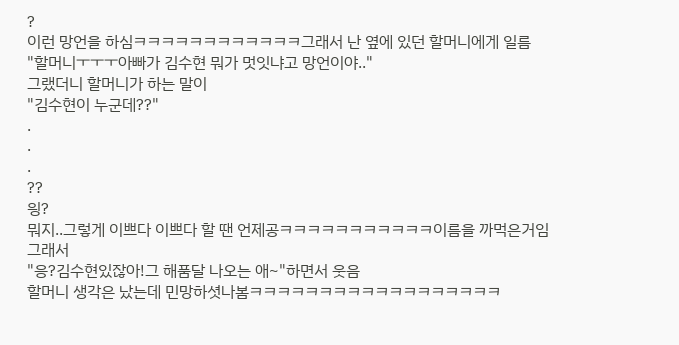?
이런 망언을 하심ㅋㅋㅋㅋㅋㅋㅋㅋㅋㅋㅋㅋ그래서 난 옆에 있던 할머니에게 일름
"할머니ㅜㅜㅜ아빠가 김수현 뭐가 멋잇냐고 망언이야.."
그랬더니 할머니가 하는 말이
"김수현이 누군데??"
.
.
.
??
읭?
뭐지..그렇게 이쁘다 이쁘다 할 땐 언제공ㅋㅋㅋㅋㅋㅋㅋㅋㅋㅋㅋ이름을 까먹은거임
그래서
"응?김수현있잖아!그 해품달 나오는 애~"하면서 웃음
할머니 생각은 났는데 민망하셧나봄ㅋㅋㅋㅋㅋㅋㅋㅋㅋㅋㅋㅋㅋㅋㅋㅋㅋㅋ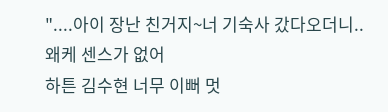"....아이 장난 친거지~너 기숙사 갔다오더니..왜케 센스가 없어
하튼 김수현 너무 이뻐 멋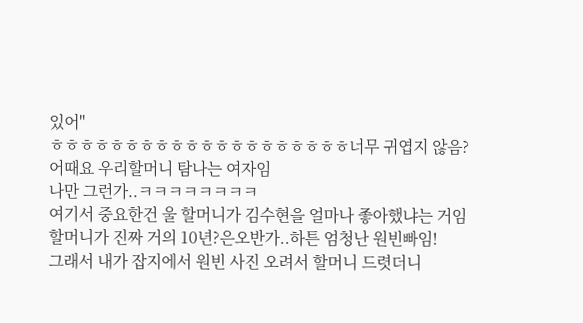있어"
ㅎㅎㅎㅎㅎㅎㅎㅎㅎㅎㅎㅎㅎㅎㅎㅎㅎㅎㅎㅎ너무 귀엽지 않음?
어때요 우리할머니 탐나는 여자임
나만 그런가..ㅋㅋㅋㅋㅋㅋㅋㅋ
여기서 중요한건 울 할머니가 김수현을 얼마나 좋아했냐는 거임
할머니가 진짜 거의 10년?은오반가..하튼 엄청난 원빈빠임!
그래서 내가 잡지에서 원빈 사진 오려서 할머니 드렷더니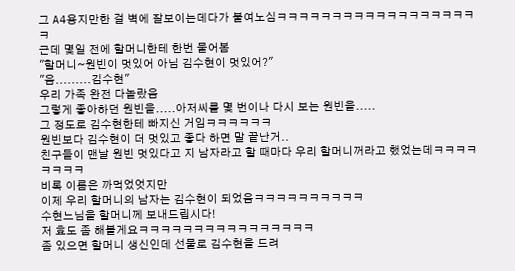그 A4용지만한 걸 벽에 잘보이는데다가 붙여노심ㅋㅋㅋㅋㅋㅋㅋㅋㅋㅋㅋㅋㅋㅋㅋㅋㅋㅋㅋ
근데 몇일 전에 할머니한테 한번 물어봄
"할머니~원빈이 멋있어 아님 김수현이 멋있어?"
"음.........김수현"
우리 가족 완전 다놀랐음
그렇게 좋아하던 원빈을.....아저씨를 몇 번이나 다시 보는 원빈을.....
그 정도로 김수현한테 빠지신 거임ㅋㅋㅋㅋㅋㅋ
원빈보다 김수현이 더 멋있고 좋다 하면 말 끝난거..
친구들이 맨날 원빈 멋있다고 지 남자라고 할 때마다 우리 할머니꺼라고 했었는데ㅋㅋㅋㅋㅋㅋㅋㅋ
비록 이름은 까먹었엇지만
이제 우리 할머니의 남자는 김수현이 되었음ㅋㅋㅋㅋㅋㅋㅋㅋㅋㅋ
수현느님을 할머니께 보내드립시다!
저 효도 좀 해볼게요ㅋㅋㅋㅋㅋㅋㅋㅋㅋㅋㅋㅋㅋㅋㅋㅋ
좀 있으면 할머니 생신인데 선물로 김수현을 드려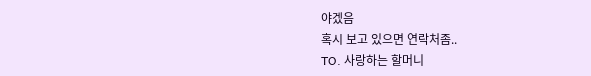야겠음
혹시 보고 있으면 연락처좀..
TO. 사랑하는 할머니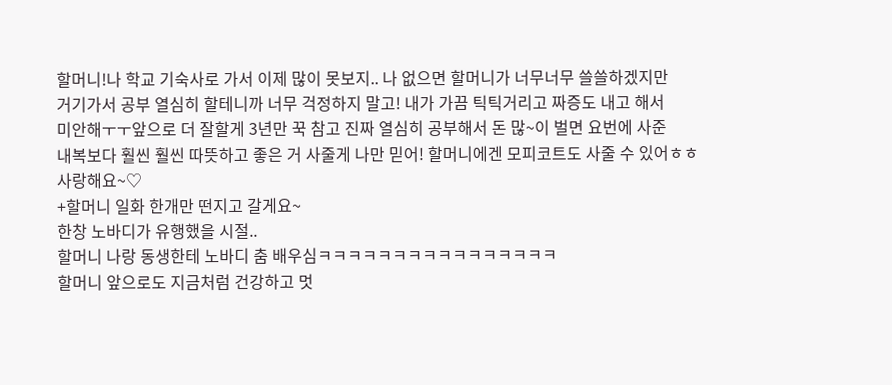할머니!나 학교 기숙사로 가서 이제 많이 못보지.. 나 없으면 할머니가 너무너무 쓸쓸하겠지만
거기가서 공부 열심히 할테니까 너무 걱정하지 말고! 내가 가끔 틱틱거리고 짜증도 내고 해서
미안해ㅜㅜ앞으로 더 잘할게 3년만 꾹 참고 진짜 열심히 공부해서 돈 많~이 벌면 요번에 사준
내복보다 훨씬 훨씬 따뜻하고 좋은 거 사줄게 나만 믿어! 할머니에겐 모피코트도 사줄 수 있어ㅎㅎ
사랑해요~♡
+할머니 일화 한개만 떤지고 갈게요~
한창 노바디가 유행했을 시절..
할머니 나랑 동생한테 노바디 춤 배우심ㅋㅋㅋㅋㅋㅋㅋㅋㅋㅋㅋㅋㅋㅋㅋㅋ
할머니 앞으로도 지금처럼 건강하고 멋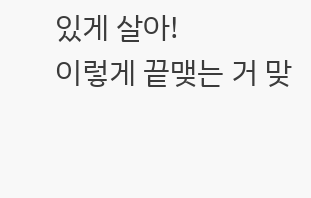있게 살아!
이렇게 끝맺는 거 맞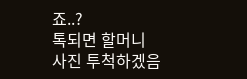죠..?
톡되면 할머니 사진 투척하겠음